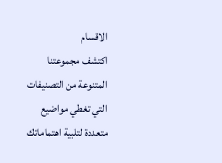الاقسام
اكتشف مجموعتنا المتنوعة من التصنيفات التي تغطي مواضيع متعددة لتلبية اهتماماتك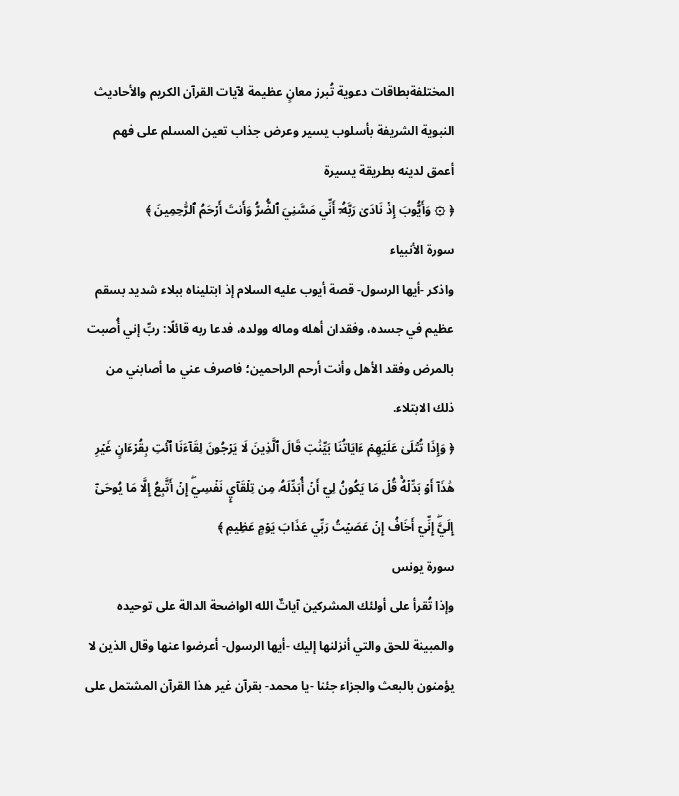المختلفةبطاقات دعوية تُبرز معانٍ عظيمة لآيات القرآن الكريم والأحاديث النبوية الشريفة بأسلوب يسير وعرض جذاب تعين المسلم على فهم أعمق لدينه بطريقة يسيرة
﴿ ۞ وَأَيُّوبَ إِذۡ نَادَىٰ رَبَّهُۥٓ أَنِّي مَسَّنِيَ ٱلضُّرُّ وَأَنتَ أَرۡحَمُ ٱلرَّٰحِمِينَ ﴾
سورة الأنبياء
واذكر -أيها الرسول- قصة أيوب عليه السلام إذ ابتليناه ببلاء شديد بسقم عظيم في جسده، وفقدان أهله وماله وولده، فدعا ربه قائلًا: ربِّ إني أُصبت بالمرض وفقد الأهل وأنت أرحم الراحمين؛ فاصرف عني ما أصابني من ذلك الابتلاء.
﴿ وَإِذَا تُتۡلَىٰ عَلَيۡهِمۡ ءَايَاتُنَا بَيِّنَٰتٖ قَالَ ٱلَّذِينَ لَا يَرۡجُونَ لِقَآءَنَا ٱئۡتِ بِقُرۡءَانٍ غَيۡرِ هَٰذَآ أَوۡ بَدِّلۡهُۚ قُلۡ مَا يَكُونُ لِيٓ أَنۡ أُبَدِّلَهُۥ مِن تِلۡقَآيِٕ نَفۡسِيٓۖ إِنۡ أَتَّبِعُ إِلَّا مَا يُوحَىٰٓ إِلَيَّۖ إِنِّيٓ أَخَافُ إِنۡ عَصَيۡتُ رَبِّي عَذَابَ يَوۡمٍ عَظِيمٖ ﴾
سورة يونس
وإذا تُقرأ على أولئك المشركين آياتٌ الله الواضحة الدالة على توحيده والمبينة للحق والتي أنزلنها إليك -أيها الرسول- أعرضوا عنها وقال الذين لا يؤمنون بالبعث والجزاء جئنا -يا محمد- بقرآن غير هذا القرآن المشتمل على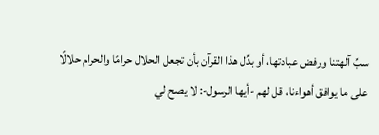سبِّ آلهتنا ورفض عبادتها، أو بدِّل هذا القرآن بأن تجعل الحلال حرامًا والحرام حلالًا على ما يوافق أهواءنا، قل لهم -أيها الرسول-: لا يصح لي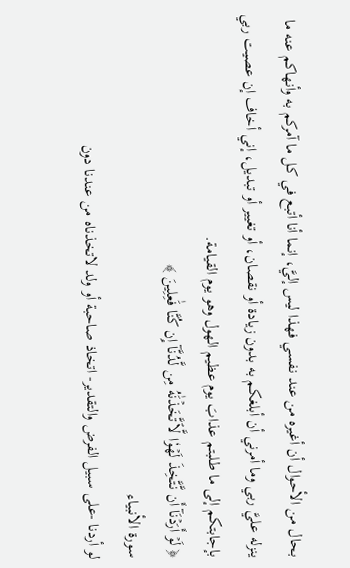بحال من الأحوال أن أغيره من عند نفسي فهذا ليس إليَّ، إنما أنا أتبع في كل ما آمركم به وأنهاكم عنه ما ينزله عليَّ ربي وما أمرني أن أبلغكم به بدون زيادة أو نقصان، أو تغيير أو تبديل، إني أخاف إن عصيت ربي بإجابتكم إلى ما طلبتم عذابَ يوم عظيم الهول وهو يوم القيامة.
﴿ لَوۡ أَرَدۡنَآ أَن نَّتَّخِذَ لَهۡوٗا لَّٱتَّخَذۡنَٰهُ مِن لَّدُنَّآ إِن كُنَّا فَٰعِلِينَ ﴾
سورة الأنبياء
لو أردنا -على سبيل الفرض والتقدير- اتخاذ صاحبة أو ولد لاتخذناه من عندنا دون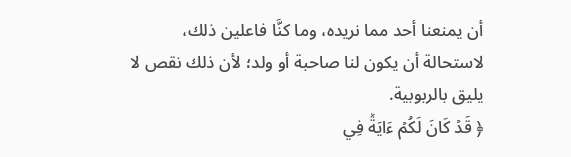أن يمنعنا أحد مما نريده، وما كنَّا فاعلين ذلك، لاستحالة أن يكون لنا صاحبة أو ولد؛ لأن ذلك نقص لا يليق بالربوبية.
﴿ قَدۡ كَانَ لَكُمۡ ءَايَةٞ فِي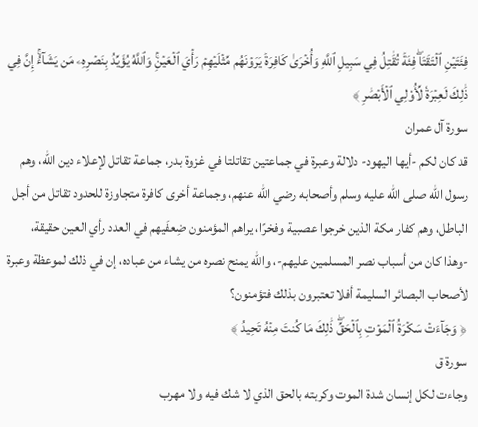فِئَتَيۡنِ ٱلۡتَقَتَاۖ فِئَةٞ تُقَٰتِلُ فِي سَبِيلِ ٱللَّهِ وَأُخۡرَىٰ كَافِرَةٞ يَرَوۡنَهُم مِّثۡلَيۡهِمۡ رَأۡيَ ٱلۡعَيۡنِۚ وَٱللَّهُ يُؤَيِّدُ بِنَصۡرِهِۦ مَن يَشَآءُۚ إِنَّ فِي ذَٰلِكَ لَعِبۡرَةٗ لِّأُوْلِي ٱلۡأَبۡصَٰرِ ﴾
سورة آل عمران
قد كان لكم -أيها اليهود- دلالة وعبرة في جماعتين تقاتلتا في غزوة بدر، جماعة تقاتل لإعلاء دين الله، وهم رسول الله صلى الله عليه وسلم وأصحابه رضي الله عنهم، وجماعة أخرى كافرة متجاوزة للحدود تقاتل من أجل الباطل، وهم كفار مكة الذين خرجوا عصبية وفخرًا، يراهم المؤمنون ضِعفَيهم في العدد رأي العين حقيقة، -وهذا كان من أسباب نصر المسلمين عليهم-، والله يمنح نصره من يشاء من عباده، إن في ذلك لموعظة وعبرة لأصحاب البصائر السليمة أفلا تعتبرون بذلك فتؤمنون؟
﴿ وَجَآءَتۡ سَكۡرَةُ ٱلۡمَوۡتِ بِٱلۡحَقِّۖ ذَٰلِكَ مَا كُنتَ مِنۡهُ تَحِيدُ ﴾
سورة ق
وجاءت لكل إنسان شدة الموت وكربته بالحق الذي لا شك فيه ولا مهرب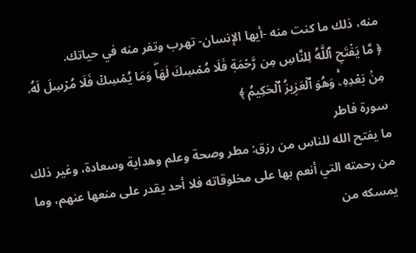منه، ذلك ما كنت منه -أيها الإنسان- تهرب وتفر منه في حياتك.
﴿ مَّا يَفۡتَحِ ٱللَّهُ لِلنَّاسِ مِن رَّحۡمَةٖ فَلَا مُمۡسِكَ لَهَاۖ وَمَا يُمۡسِكۡ فَلَا مُرۡسِلَ لَهُۥ مِنۢ بَعۡدِهِۦۚ وَهُوَ ٱلۡعَزِيزُ ٱلۡحَكِيمُ ﴾
سورة فاطر
ما يفتح الله للناس من رزق: مطر وصحة وعلم وهداية وسعادة، وغير ذلك من رحمته التي أنعم بها على مخلوقاته فلا أحد يقدر على منعها عنهم، وما يمسكه من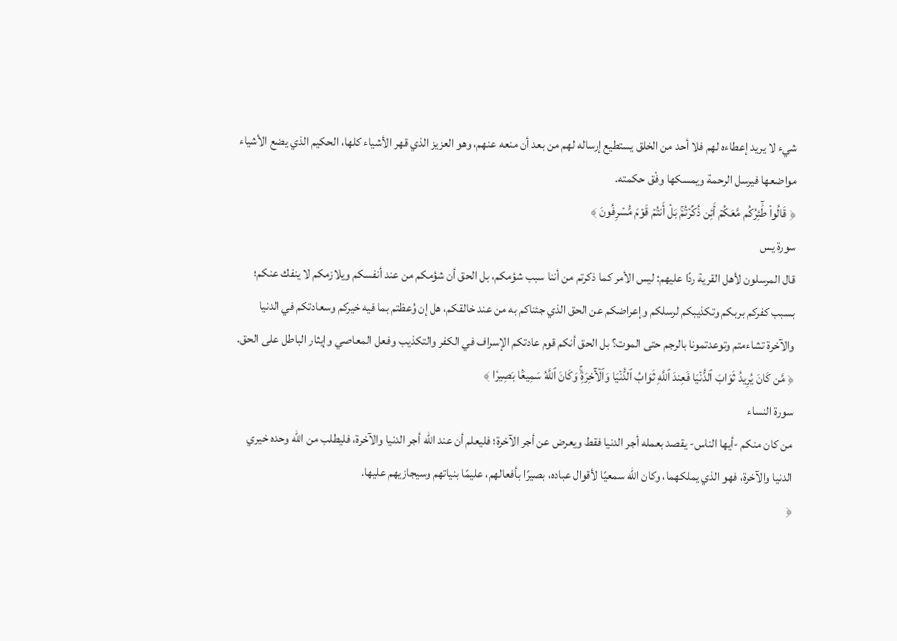شيء لا يريد إعطاءه لهم فلا أحد من الخلق يستطيع إرساله لهم من بعد أن منعه عنهم، وهو العزيز الذي قهر الأشياء كلها، الحكيم الذي يضع الأشياء مواضعها فيرسل الرحمة ويمسكها وفْق حكمته.
﴿ قَالُواْ طَٰٓئِرُكُم مَّعَكُمۡ أَئِن ذُكِّرۡتُمۚ بَلۡ أَنتُمۡ قَوۡمٞ مُّسۡرِفُونَ ﴾
سورة يس
قال المرسلون لأهل القرية ردًا عليهم: ليس الأمر كما ذكرتم من أننا سبب شؤمكم، بل الحق أن شؤمكم من عند أنفسكم ويلازمكم لا ينفك عنكم؛ بسبب كفركم بربكم وتكذيبكم لرسلكم وإعراضكم عن الحق الذي جئناكم به من عند خالقكم، هل إن وُعظتم بما فيه خيركم وسعادتكم في الدنيا والآخرة تشاءمتم وتوعدتمونا بالرجم حتى الموت؟ بل الحق أنكم قوم عادتكم الإسراف في الكفر والتكذيب وفعل المعاصي وإيثار الباطل على الحق.
﴿ مَّن كَانَ يُرِيدُ ثَوَابَ ٱلدُّنۡيَا فَعِندَ ٱللَّهِ ثَوَابُ ٱلدُّنۡيَا وَٱلۡأٓخِرَةِۚ وَكَانَ ٱللَّهُ سَمِيعَۢا بَصِيرٗا ﴾
سورة النساء
من كان منكم -أيها الناس- يقصد بعمله أجر الدنيا فقط ويعرض عن أجر الآخرة؛ فليعلم أن عند الله أجر الدنيا والآخرة، فليطلب من الله وحده خيري الدنيا والآخرة، فهو الذي يملكهما، وكان الله سمعيًا لأقوال عباده، بصيرًا بأفعالهم، عليمًا بنياتهم وسيجازيهم عليها.
﴿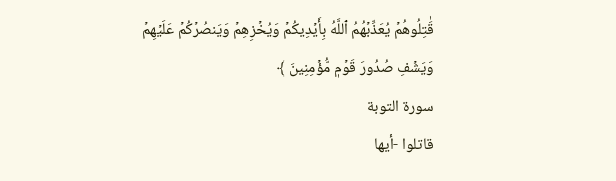قَٰتِلُوهُمۡ يُعَذِّبۡهُمُ ٱللَّهُ بِأَيۡدِيكُمۡ وَيُخۡزِهِمۡ وَيَنصُرۡكُمۡ عَلَيۡهِمۡ وَيَشۡفِ صُدُورَ قَوۡمٖ مُّؤۡمِنِينَ ﴾
سورة التوبة
قاتلوا -أيها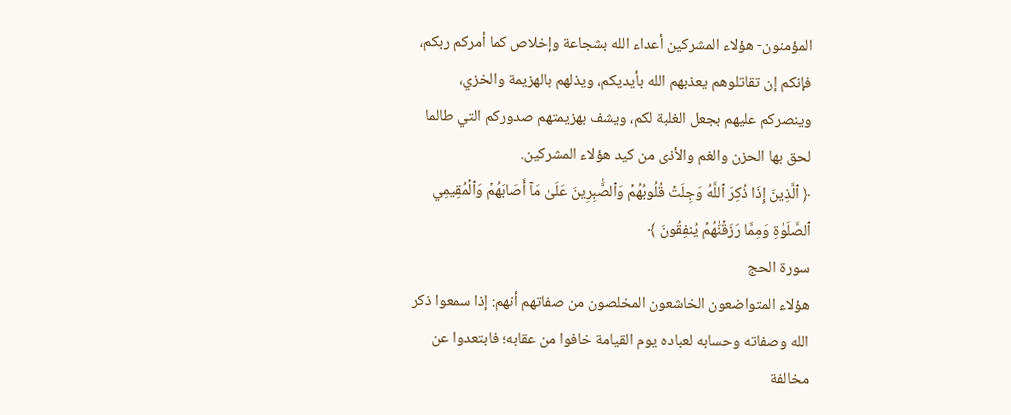المؤمنون- هؤلاء المشركين أعداء الله بشجاعة وإخلاص كما أمركم ربكم، فإنكم إن تقاتلوهم يعذبهم الله بأيديكم، ويذلهم بالهزيمة والخزي، وينصركم عليهم بجعل الغلبة لكم، ويشف بهزيمتهم صدوركم التي طالما لحق بها الحزن والغم والأذى من كيد هؤلاء المشركين.
﴿ ٱلَّذِينَ إِذَا ذُكِرَ ٱللَّهُ وَجِلَتۡ قُلُوبُهُمۡ وَٱلصَّٰبِرِينَ عَلَىٰ مَآ أَصَابَهُمۡ وَٱلۡمُقِيمِي ٱلصَّلَوٰةِ وَمِمَّا رَزَقۡنَٰهُمۡ يُنفِقُونَ ﴾
سورة الحج
هؤلاء المتواضعون الخاشعون المخلصون من صفاتهم أنهم: إذا سمعوا ذكر الله وصفاته وحسابه لعباده يوم القيامة خافوا من عقابه؛ فابتعدوا عن مخالفة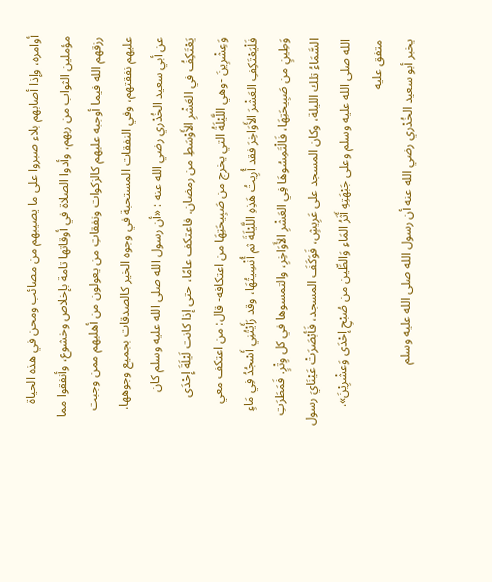أوامره، وإذا أصابهم بلاء صبروا على ما يصيبهم من مصائب ومحن في هذه الحياة مؤملين الثواب من ربهم، وأدوا الصلاة في أوقاتها تامة بإخلاص وخشوع، وأنفقوا مما رزقهم الله فيما أوجبه عليهم كالزكوات ونفقاتِ من يعولون من أهليهم ممن وجبت عليهم نفقتهم، وفي النفقات المستحبة في وجوه الخير كالصدقات بجميع وجوهها.
عن أبي سعيد الخُدْري رضي الله عنه : «أن رسول الله صلى الله عليه وسلم كان يَعْتَكِفُ في العَشْرِ الأَوْسَطِ من رمضان. فاعتكف عامًا، حتى إذا كانت لَيْلَةَ إِحْدَى وَعِشْرِينَ -وهي اللَّيْلَةُ التي يخرج من صَبِيحَتِهَا من اعتكافه- قال: من اعتكف معي فَلْيَعْتَكِفِ العَشْرَ الأَوَاخِرَ فقد أُرِيتُ هَذِهِ اللَّيْلَةَ ثم أُنْسِيتُهَا، وقد رَأَيْتُنِي أَسْجُدُ فِي مَاءٍ وَطِينٍ من صَبِيحَتِهَا، فَالْتَمِسُوهَا فِي العَشْرِ الأَوَاخِرِ، والتمسوها في كل وِتْرٍ. فَمَطَرَتِ السَّمَاءُ تلك الليلة، وكان المسجد على عَرِيشٍ، فَوَكَفَ المسجد، فَأبْصَرَتْ عَيْنَايَ رسول الله صلى الله عليه وسلم وعلى جَبْهَتِهِ أَثَرُ المَاءِ وَالطِّين من صُبْحِ إحْدَى وَعشْرِيْنَ».
متفق عليه
يخبر أبو سعيد الخُدْري رضي الله عنه أن رسول الله صلى الله عليه وسلم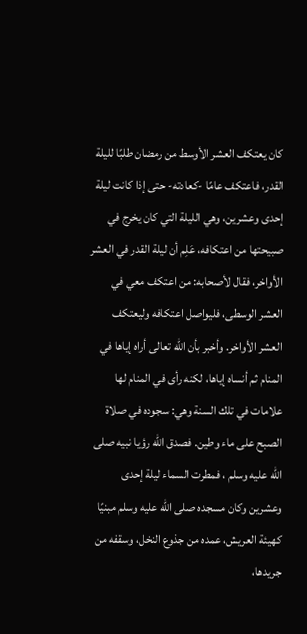كان يعتكف العشر الأوسط من رمضان طلبًا لليلة القدر، فاعتكف عامًا -كعادته- حتى إذا كانت ليلة إحدى وعشرين، وهي الليلة التي كان يخرج في صبيحتها من اعتكافه، عَلِم أن ليلة القدر في العشر الأواخر، فقال لأصحابه: من اعتكف معي في العشر الوسطى، فليواصل اعتكافه وليعتكف العشر الأواخر. وأخبر بأن الله تعالى أراه إياها في المنام ثم أنساه إياها، لكنه رأى في المنام لها علامات في تلك السنة وهي: سجوده في صلاة الصبح على ماء وطين. فصدق الله رؤيا نبيه صلى الله عليه وسلم ، فمطرت السماء ليلة إحدى وعشرين وكان مسجده صلى الله عليه وسلم مبنيًا كهيئة العريش، عمده من جذوع النخل، وسقفه من جريدها،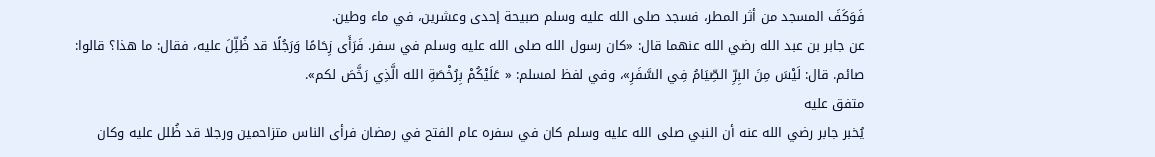فَوَكَفَ المسجد من أثر المطر، فسجد صلى الله عليه وسلم صبيحة إحدى وعشرين، في ماء وطين.
عن جابر بن عبد الله رضي الله عنهما قال: «كان رسول الله صلى الله عليه وسلم في سفر. فَرَأَى زِحَامًا وَرَجُلًا قد ظُلِّلَ عليه، فقال: ما هذا؟ قالوا: صائم. قال: لَيْسَ مِنَ البِرِّ الصِّيَامُ فِي السَّفَرِ»، وفي لفظ لمسلم: « عَلَيْكُمْ بِرُخْصَةِ الله الَّذِي رَخَّصَ لكم».
متفق عليه
يُخبر جابر رضي الله عنه أن النبي صلى الله عليه وسلم كان في سفره عام الفتح في رمضان فرأى الناس متزاحمين ورجلا قد ظُلل عليه وكان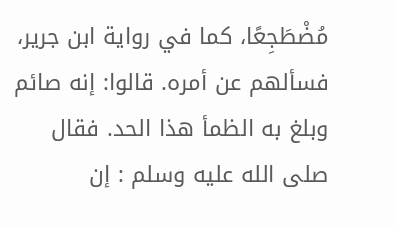مُضْطَجِعًا، كما في رواية ابن جرير، فسألهم عن أمره. قالوا: إنه صائم وبلغ به الظمأ هذا الحد. فقال صلى الله عليه وسلم : إن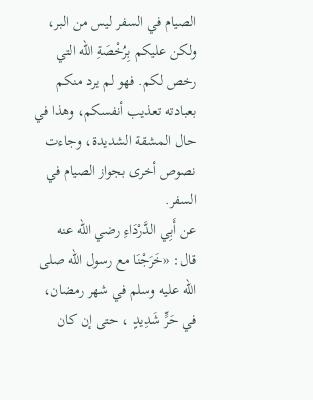الصيام في السفر ليس من البر، ولكن عليكم بِرُخْصَةِ الله التي رخص لكم. فهو لم يرد منكم بعبادته تعذيب أنفسكم، وهذا في حال المشقة الشديدة، وجاءت نصوص أخرى بجواز الصيام في السفر.
عن أَبِي الدَّرْدَاءِ رضي الله عنه قال: «خَرَجْنَا مع رسول الله صلى الله عليه وسلم في شهر رمضان، في حَرٍّ شَدِيدٍ ، حتى إن كان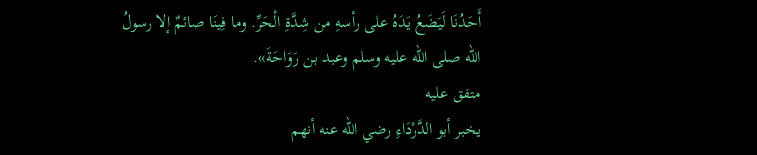أَحَدُنَا لَيَضَعُ يَدَهُ على رأسهِ من شِدَّةِ الْحَرِّ. وما فِينَا صائمٌ إلا رسولُ الله صلى الله عليه وسلم وعبد بن رَوَاحَةَ».
متفق عليه
يخبر أبو الدَّرْدَاءِ رضي الله عنه أنهم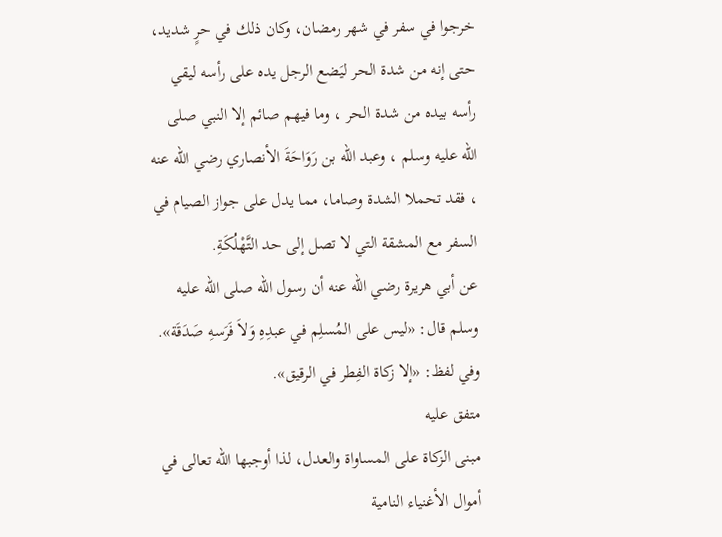خرجوا في سفر في شهر رمضان، وكان ذلك في حرٍ شديد، حتى إنه من شدة الحر ليَضع الرجل يده على رأسه ليقي رأسه بيده من شدة الحر ، وما فيهم صائم إلا النبي صلى الله عليه وسلم ، وعبد الله بن رَوَاحَةَ الأنصاري رضي الله عنه ، فقد تحملا الشدة وصاما، مما يدل على جواز الصيام في السفر مع المشقة التي لا تصل إلى حد التَّهْلُكَةِ.
عن أبي هريرة رضي الله عنه أن رسول الله صلى الله عليه وسلم قال: «ليس على المُسلِم في عبدِهِ وَلاَ فَرَسهِ صَدَقَة». وفي لفظ: «إلا زكاة الفِطر في الرقيق».
متفق عليه
مبنى الزكاة على المساواة والعدل، لذا أوجبها الله تعالى في أموال الأغنياء النامية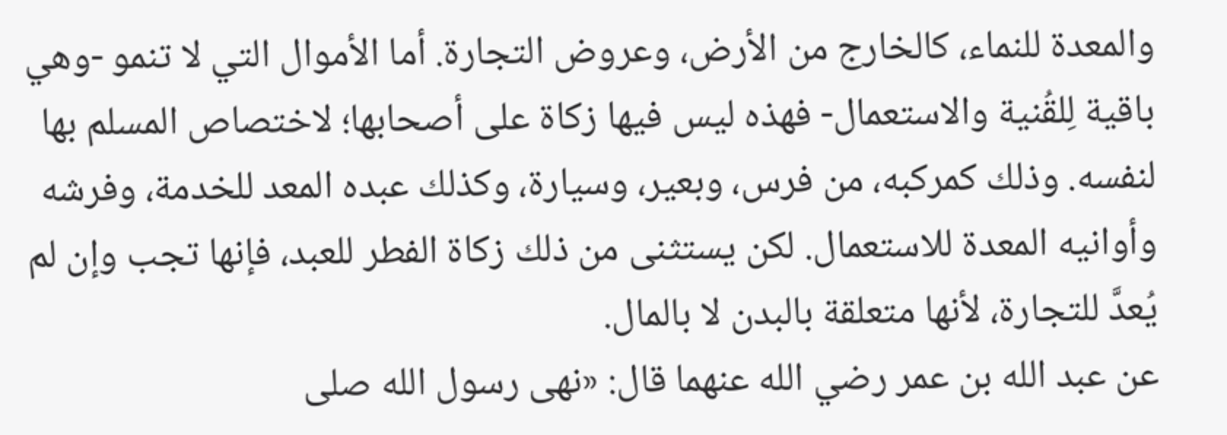والمعدة للنماء، كالخارج من الأرض، وعروض التجارة. أما الأموال التي لا تنمو -وهي باقية لِلقُنية والاستعمال- فهذه ليس فيها زكاة على أصحابها؛ لاختصاص المسلم بها لنفسه. وذلك كمركبه، من فرس، وبعير، وسيارة، وكذلك عبده المعد للخدمة، وفرشه وأوانيه المعدة للاستعمال. لكن يستثنى من ذلك زكاة الفطر للعبد، فإنها تجب وإن لم يُعدَّ للتجارة، لأنها متعلقة بالبدن لا بالمال.
عن عبد الله بن عمر رضي الله عنهما قال: «نهى رسول الله صلى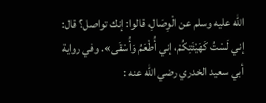الله عليه وسلم عن الْوِصَالِ، قالوا: إنك تواصل؟ قال: إني لَسْتُ كَهَيْئَتِكُمْ، إني أُطْعَمُ وَأُسْقَى». وفي رواية أبي سعيد الخدري رضي الله عنه :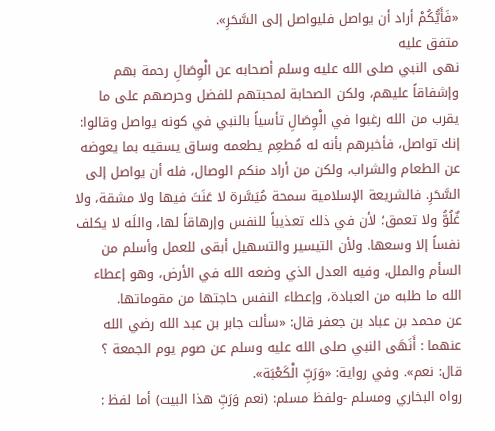«فَأَيُّكُمْ أراد أن يواصل فليواصل إلى السَّحَرِ».
متفق عليه
نهى النبي صلى الله عليه وسلم أصحابه عن الْوِصَالِ رحمة بهم وإشفاقاً عليهم، ولكن الصحابة لمحبتهم للفضل وحرصهم على ما يقرب من الله رغبوا في الْوِصَالِ تأسياً بالنبي في كونه يواصل وقالوا: إنك تواصل، فأخبرهم بأنه له مُطعِم يطعمه وساق يسقيه بما يعوضه عن الطعام والشراب، ولكن من أراد منكم الوصال، فله أن يواصل إلى السَّحَرِ. فالشريعة الإسلامية سمحة مُيَسَّرة لا عَنَتَ فيها ولا مشقة، ولا غٌلُوُّ ولا تعمق؛ لأن في ذلك تعذيباً للنفس وإرهاقاً لها، واللَه لا يكلف نفساً إلا وسعها. ولأن التيسير والتسهيل أبقى للعمل وأسلم من السأم والملل، وفيه العدل الذي وضعه الله في الأرض، وهو إعطاء الله ما طلبه من العبادة، وإعطاء النفس حاجتها من مقوماتها.
عن محمد بن عباد بن جعفر قال: «سألت جابر بن عبد الله رضي الله عنهما : أَنَهَى النبي صلى الله عليه وسلم عن صوم يوم الجمعة ؟ قال: نعم». وفي رواية: «وَرَبِّ الْكَعْبَة».
رواه البخاري ومسلم -ولفظ مسلم: (نعم وَرَبِّ هذا البيت) أما لفظ :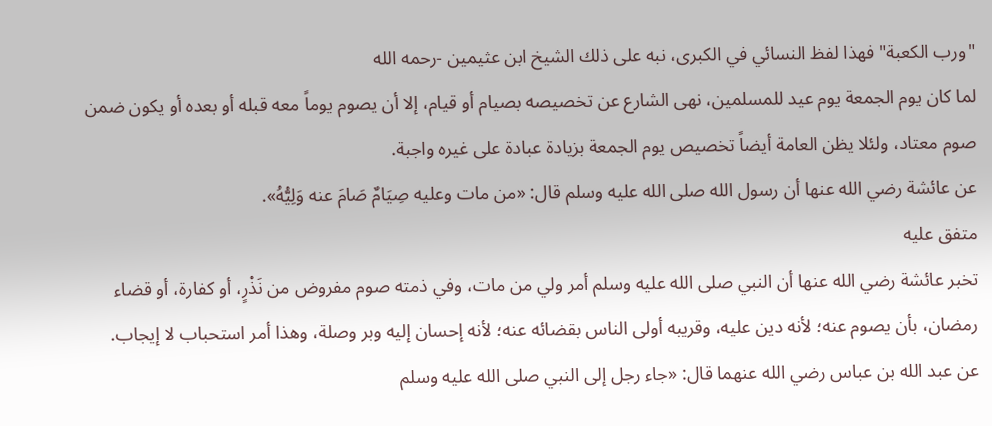"ورب الكعبة" فهذا لفظ النسائي في الكبرى، نبه على ذلك الشيخ ابن عثيمين -رحمه الله
لما كان يوم الجمعة يوم عيد للمسلمين، نهى الشارع عن تخصيصه بصيام أو قيام، إلا أن يصوم يوماً معه قبله أو بعده أو يكون ضمن صوم معتاد، ولئلا يظن العامة أيضاً تخصيص يوم الجمعة بزيادة عبادة على غيره واجبة.
عن عائشة رضي الله عنها أن رسول الله صلى الله عليه وسلم قال: «من مات وعليه صِيَامٌ صَامَ عنه وَلِيُّهُ».
متفق عليه
تخبر عائشة رضي الله عنها أن النبي صلى الله عليه وسلم أمر ولي من مات، وفي ذمته صوم مفروض من نَذْرٍ، أو كفارة، أو قضاء رمضان، بأن يصوم عنه؛ لأنه دين عليه، وقريبه أولى الناس بقضائه عنه؛ لأنه إحسان إليه وبر وصلة، وهذا أمر استحباب لا إيجاب.
عن عبد الله بن عباس رضي الله عنهما قال: «جاء رجل إلى النبي صلى الله عليه وسلم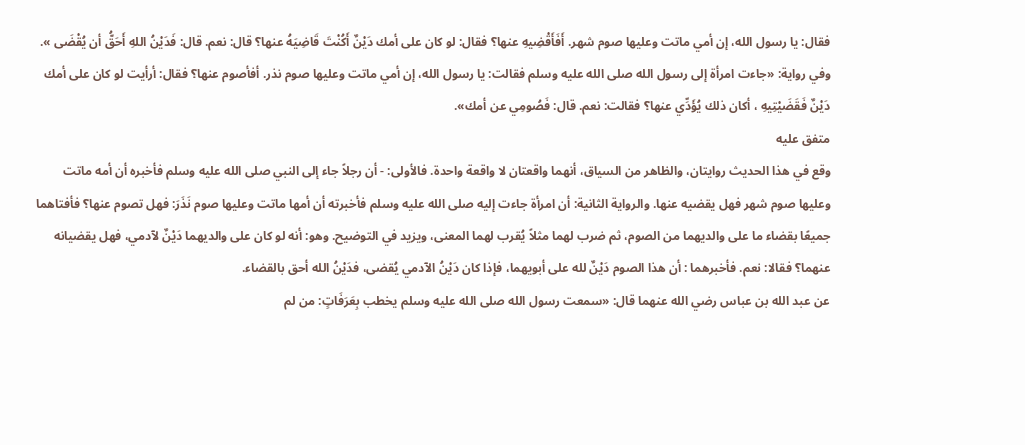فقال: يا رسول الله، إن أمي ماتت وعليها صوم شهر. أَفَأَقْضِيهِ عنها؟ فقال: لو كان على أمك دَيْنٌ أَكُنْتَ قَاضِيَهُ عنها؟ قال: نعم. قال: فَدَيْنُ اللهِ أَحَقُّ أن يُقْضَى ». وفي رواية: «جاءت امرأة إلى رسول الله صلى الله عليه وسلم فقالت: يا رسول الله، إن أمي ماتت وعليها صوم نذر. أفأصوم عنها؟ فقال: أرأيت لو كان على أمك دَيْنٌ فَقَضَيْتِيهِ ، أكان ذلك يُؤَدِّي عنها؟ فقالت: نعم. قال: فَصُومِي عن أمك».
متفق عليه
وقع في هذا الحديث روايتان، والظاهر من السياق، أنهما واقعتان لا واقعة واحدة. فالأولى: - أن رجلاً جاء إلى النبي صلى الله عليه وسلم فأخبره أن أمه ماتت وعليها صوم شهر فهل يقضيه عنها. والرواية الثانية: أن امرأة جاءت إليه صلى الله عليه وسلم فأخبرته أن أمها ماتت وعليها صوم نَذَرَ: فهل تصوم عنها؟ فأفتاهما جميعًا بقضاء ما على والديهما من الصوم، ثم ضرب لهما مثلاً يُقرب لهما المعنى، ويزيد في التوضيح. وهو: أنه لو كان على والديهما دَيْنٌ لآدمي، فهل يقضيانه عنهما؟ فقالا: نعم. فأخبرهما : أن هذا الصوم دَيْنٌ لله على أبويهما، فإذا كان دَيْنُ الآدمي يُقضى، فدَيْنُ الله أحق بالقضاء.
عن عبد الله بن عباس رضي الله عنهما قال: «سمعت رسول الله صلى الله عليه وسلم يخطب بِعَرَفَاتٍ: من لم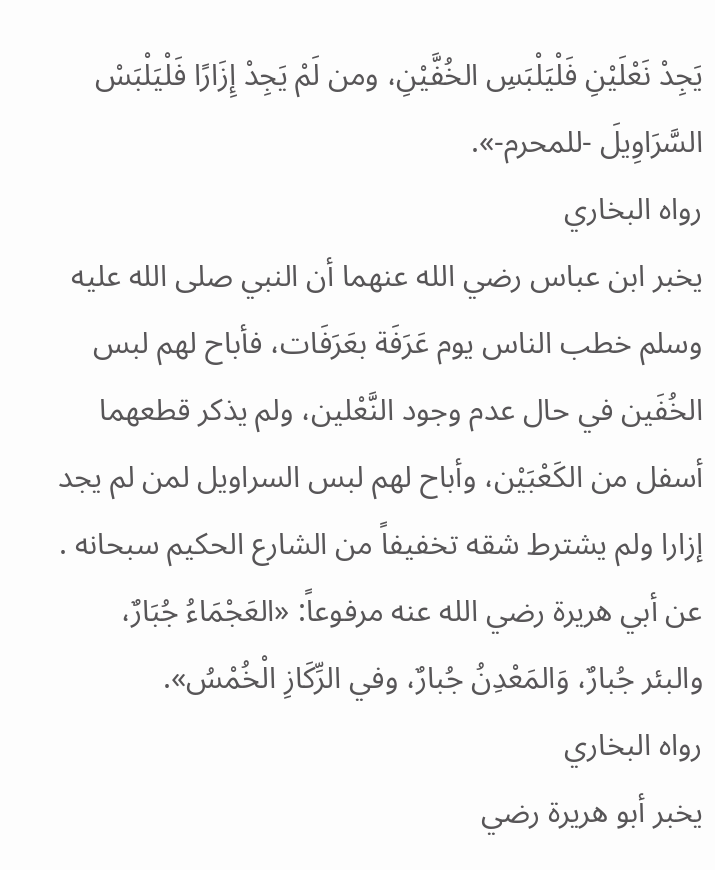يَجِدْ نَعْلَيْنِ فَلْيَلْبَسِ الخُفَّيْنِ، ومن لَمْ يَجِدْ إِزَارًا فَلْيَلْبَسْ السَّرَاوِيلَ -للمحرم-».
رواه البخاري
يخبر ابن عباس رضي الله عنهما أن النبي صلى الله عليه وسلم خطب الناس يوم عَرَفَة بعَرَفَات، فأباح لهم لبس الخُفَين في حال عدم وجود النَّعْلين، ولم يذكر قطعهما أسفل من الكَعْبَيْن، وأباح لهم لبس السراويل لمن لم يجد إزارا ولم يشترط شقه تخفيفاً من الشارع الحكيم سبحانه .
عن أبي هريرة رضي الله عنه مرفوعاً: «العَجْمَاءُ جُبَارٌ، والبئر جُبارٌ، وَالمَعْدِنُ جُبارٌ، وفي الرِّكَازِ الْخُمْسُ».
رواه البخاري
يخبر أبو هريرة رضي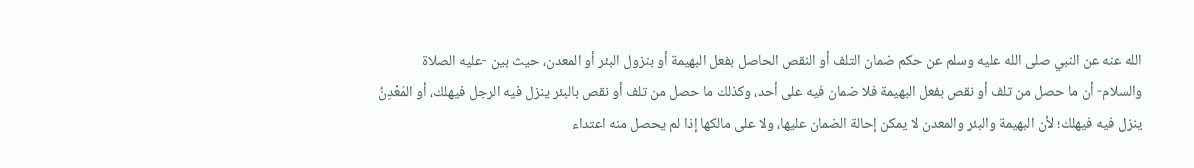الله عنه عن النبي صلى الله عليه وسلم عن حكم ضمان التلف أو النقص الحاصل بفعل البهيمة أو بنزول البئر أو المعدن، حيث بين -عليه الصلاة والسلام- أن ما حصل من تلف أو نقص بفعل البهيمة فلا ضمان فيه على أحد، وكذلك ما حصل من تلف أو نقص بالبئر ينزل فيه الرجل فيهلك، أو المَعْدِنُ ينزل فيه فيهلك؛ لأن البهيمة والبئر والمعدن لا يمكن إحالة الضمان عليها، ولا على مالكها إذا لم يحصل منه اعتداء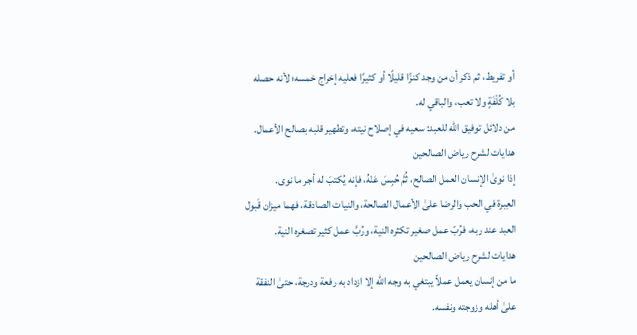أو تفريط، ثم ذكر أن من وجد كنزًا قليلًا أو كثيرًا فعليه إخراج خمسه؛ لأنه حصله بلا كُلْفَةٍ ولا تعب، والباقي له.
من دلائل توفيق الله للعبد: سعيه في إصلاح نيته، وتطهير قلبه بصالح الأعمال.
هدايات لشرح رياض الصالحين
إذا نوىٰ الإنسان العمل الصالح، ثُمَّ حُبِسَ عَنْهُ، فإنه يُكتبَ له أجر ما نوى.
العِبرة في الحب والرضا علىٰ الأعمال الصالحة، والنيات الصادقة، فهما ميزان قَبول العبد عند ربه، فرُبّ عمل صغير تكثره النية، ورُبَّ عمل كثير تصغره النية.
هدايات لشرح رياض الصالحين
ما من إنسان يعمل عملاً يبتغي به وجه الله إلا ازداد به رفعة ودرجة، حتىٰ النفقة علىٰ أهله وزوجته ونفسه.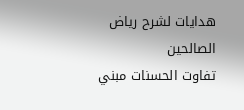هدايات لشرح رياض الصالحين
تفاوت الحسنات مبني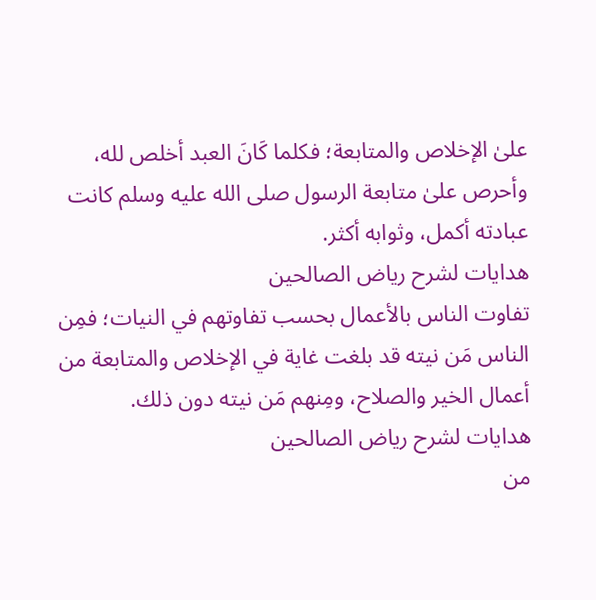علىٰ الإخلاص والمتابعة؛ فكلما كَانَ العبد أخلص لله، وأحرص علىٰ متابعة الرسول صلى الله عليه وسلم كانت عبادته أكمل، وثوابه أكثر.
هدايات لشرح رياض الصالحين
تفاوت الناس بالأعمال بحسب تفاوتهم في النيات؛ فمِن الناس مَن نيته قد بلغت غاية في الإخلاص والمتابعة من أعمال الخير والصلاح، ومِنهم مَن نيته دون ذلك.
هدايات لشرح رياض الصالحين
من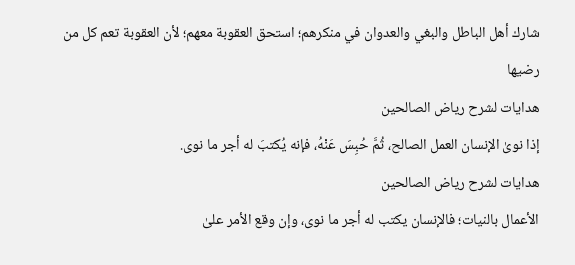شارك أهل الباطل والبغي والعدوان في منكرهم؛ استحق العقوبة معهم؛ لأن العقوبة تعم كل من رضيها
هدايات لشرح رياض الصالحين
إذا نوىٰ الإنسان العمل الصالح، ثُمَّ حُبِسَ عَنْهُ، فإنه يُكتبَ له أجر ما نوى.
هدايات لشرح رياض الصالحين
الأعمال بالنيات؛ فالإنسان يكتب له أجر ما نوى، وإن وقع الأمر علىٰ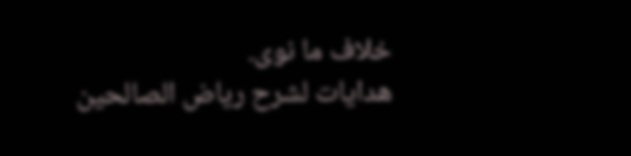خلاف ما نوى.
هدايات لشرح رياض الصالحين